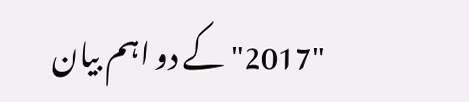"2017" کے دو اہم بیان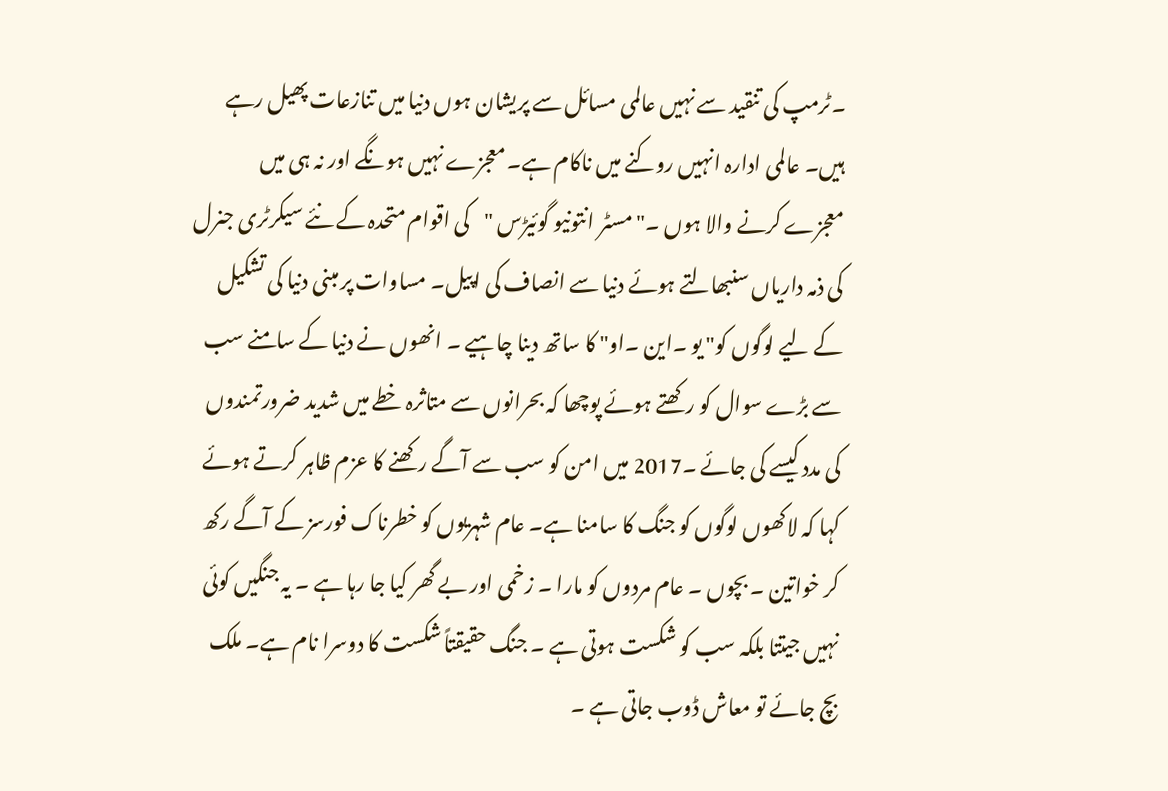۔ٹرمپ کی تنقید سے نہیں عالمی مسائل سے پریشان ہوں دنیا میں تنازعات پھیل رہے ہیں۔ عالمی ادارہ انہیں روکنے میں ناکام ہے۔ معجزے نہیں ہونگے اور نہ ہی میں معجزے کرنے والا ہوں ۔" مسٹر انتونیو گوئیڑس "کی اقوام متحدہ کے نئے سیکرٹری جنرل کی ذمہ داریاں سنبھالتے ہوئے دنیا سے انصاف کی اپیل۔ مساوات پر مبنی دنیا کی تشکیل کے لیے لوگوں کو" یو ۔این ۔او" کا ساتھ دینا چاہیے ۔ انھوں نے دنیا کے سامنے سب سے بڑے سوال کو رکھتے ہوئے پوچھا کہ بحرانوں سے متاثرہ خطے میں شدید ضرورتمندوں کی مدد کیسے کی جائے ۔2017 میں امن کو سب سے آگے رکھنے کا عزم ظاہر کرتے ہوئے کہا کہ لاکھوں لوگوں کو جنگ کا سامنا ہے۔ عام شہریوں کو خطرناک فورسز کے آگے رکھ کر خواتین ۔ بچوں ۔ عام مردوں کو مارا ۔ زخمی اور بے گھر کیا جا رہا ہے ۔ یہ جنگیں کوئی نہیں جیتتا بلکہ سب کو شکست ہوتی ہے ۔ جنگ حقیقتاً شکست کا دوسرا نام ہے۔ ملک بچ جائے تو معاش ڈوب جاتی ہے ۔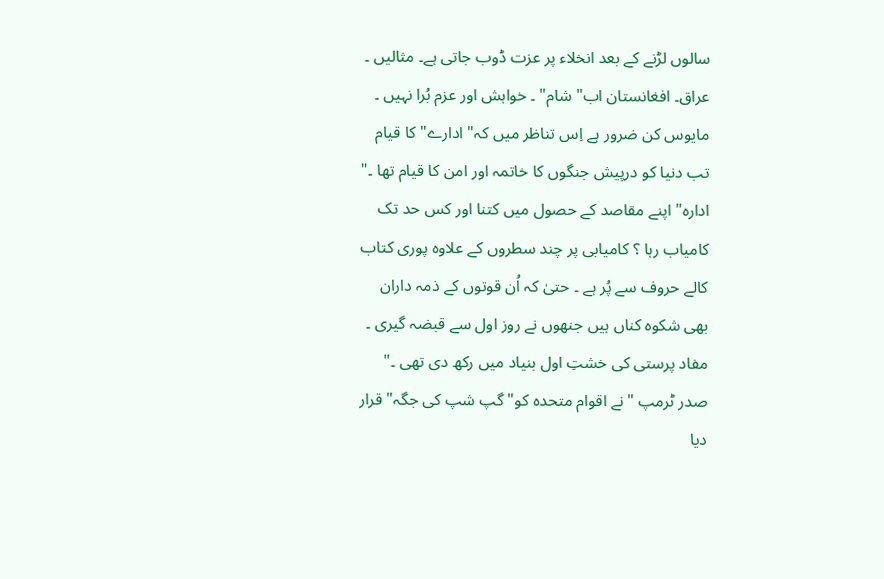سالوں لڑنے کے بعد انخلاء پر عزت ڈوب جاتی ہے۔ مثالیں ۔ عراق۔ افغانستان اب" شام" ۔ خواہش اور عزم بُرا نہیں ۔ مایوس کن ضرور ہے اِس تناظر میں کہ" ادارے" کا قیام تب دنیا کو درپیش جنگوں کا خاتمہ اور امن کا قیام تھا ۔" ادارہ" اپنے مقاصد کے حصول میں کتنا اور کس حد تک کامیاب رہا ؟ کامیابی پر چند سطروں کے علاوہ پوری کتاب کالے حروف سے پُر ہے ۔ حتیٰ کہ اُن قوتوں کے ذمہ داران بھی شکوہ کناں ہیں جنھوں نے روز اول سے قبضہ گیری ۔ مفاد پرستی کی خشتِ اول بنیاد میں رکھ دی تھی ۔" صدر ٹرمپ "نے اقوام متحدہ کو" گپ شپ کی جگہ" قرار دیا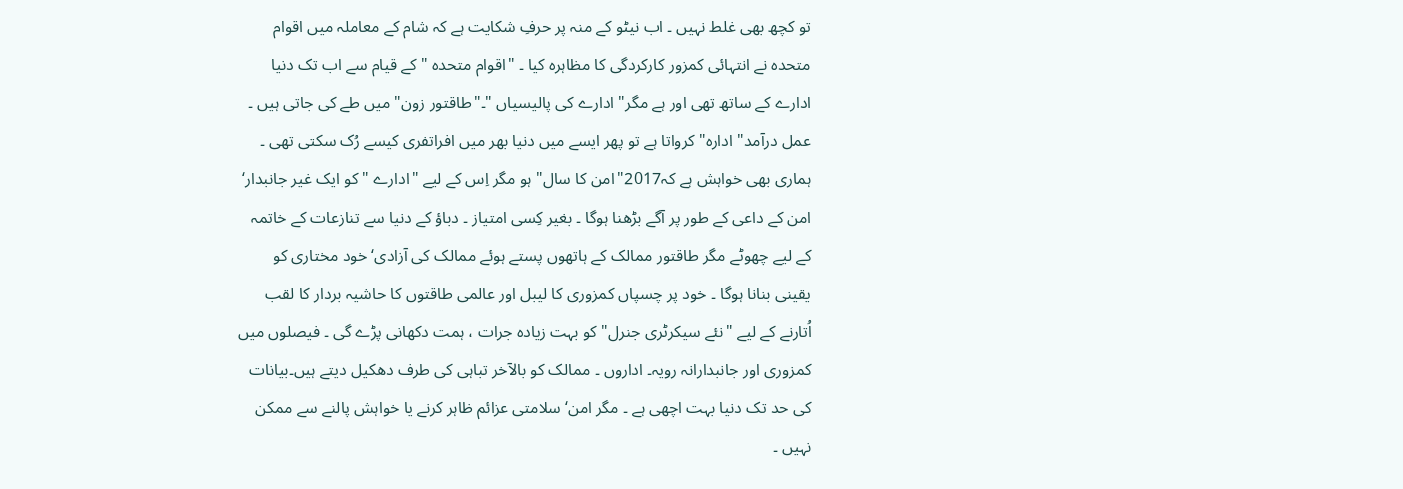تو کچھ بھی غلط نہیں ۔ اب نیٹو کے منہ پر حرفِ شکایت ہے کہ شام کے معاملہ میں اقوام متحدہ نے انتہائی کمزور کارکردگی کا مظاہرہ کیا ۔ "اقوام متحدہ "کے قیام سے اب تک دنیا ادارے کے ساتھ تھی اور ہے مگر" ادارے کی پالیسیاں "۔"طاقتور زون" میں طے کی جاتی ہیں ۔ عمل درآمد" ادارہ" کرواتا ہے تو پھر ایسے میں دنیا بھر میں افراتفری کیسے رُک سکتی تھی ۔ ہماری بھی خواہش ہے کہ2017"امن کا سال" ہو مگر اِس کے لیے "ادارے "کو ایک غیر جانبدار‘ امن کے داعی کے طور پر آگے بڑھنا ہوگا ۔ بغیر کِسی امتیاز ۔ دباؤ کے دنیا سے تنازعات کے خاتمہ کے لیے چھوٹے مگر طاقتور ممالک کے ہاتھوں پستے ہوئے ممالک کی آزادی‘ خود مختاری کو یقینی بنانا ہوگا ۔ خود پر چسپاں کمزوری کا لیبل اور عالمی طاقتوں کا حاشیہ بردار کا لقب اُتارنے کے لیے "نئے سیکرٹری جنرل" کو بہت زیادہ جرات ، ہمت دکھانی پڑے گی ۔ فیصلوں میں کمزوری اور جانبدارانہ رویہ۔ اداروں ۔ ممالک کو بالآخر تباہی کی طرف دھکیل دیتے ہیں۔بیانات کی حد تک دنیا بہت اچھی ہے ۔ مگر امن‘ سلامتی عزائم ظاہر کرنے یا خواہش پالنے سے ممکن نہیں ۔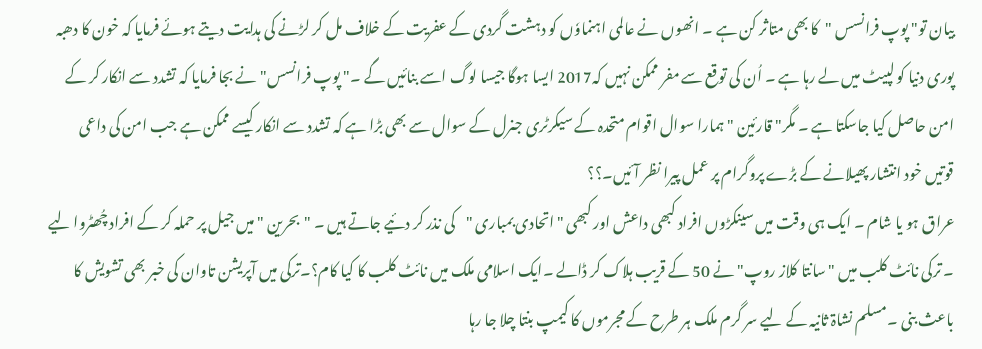بیان تو" پوپ فرانسس "کا بھی متاثر کن ہے ۔ انھوں نے عالمی اہنماوٗں کو دہشت گردی کے عفریت کے خلاف مل کر لڑنے کی ہدایت دیتے ہوئے فرمایا کہ خون کا دھبہ پوری دنیا کو لپیٹ میں لے رہا ہے ۔ اُن کی توقع سے مفر ممکن نہیں کہ2017 ایسا ہوگا جیسا لوگ اسے بنائیں گے ۔" پوپ فرانسس" نے بجا فرمایا کہ تشدد سے انکار کر کے امن حاصل کیا جاسکتا ہے ۔ مگر" قارئین "ہمارا سوال اقوام متحدہ کے سیکرٹری جنرل کے سوال سے بھی بڑا ہے کہ تشدد سے انکار کیسے ممکن ہے جب امن کی داعی قوتیں خود انتشار پھیلانے کے بڑے پروگرام پر عمل پیرا نظر آئیں۔؟؟
عراق ہو یا شام ۔ ایک ہی وقت میں سینکڑوں افراد کبھی داعش اور کبھی "اتحادی بمباری "کی نذر کر دئیے جاتے ہیں ۔ "بحرین "میں جیل پر حملہ کر کے افراد چُھٹروا لیے ۔ ترکی نائٹ کلب میں "سانتا کلاز روپ" نے 50 کے قریب ہلاک کر ڈالے ۔ایک اسلامی ملک میں نائٹ کلب کا کیا کام؟۔ترکی میں آپریشن تاوان کی خبر بھی تشویش کا باعث بنی ۔مسلم نشاۃ ثانیہ کے لیے سر گرم ملک ہر طرح کے مجرموں کا کیمپ بنتا چلا جا رہا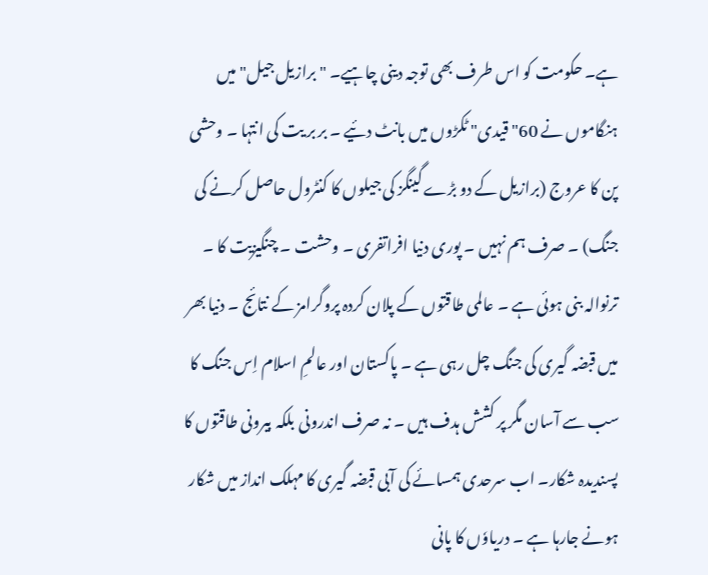ہے۔ حکومت کو اس طرف بھی توجہ دینی چاہیے۔ "برازیل جیل" میں ہنگاموں نے 60" قیدی" ٹکڑوں میں بانٹ دئیے ۔ بر بر یت کی انتہا ۔ وحشی پن کا عروج (برازیل کے دو بڑے گینگز کی جیلوں کا کنٹرول حاصل کرنے کی جنگ) ۔ صرف ہم نہیں ۔ پوری دنیا افراتفری ۔ وحشت ۔ چنگیزیت کا ۔ ترنوالہ بنی ہوئی ہے ۔ عالمی طاقتوں کے پلان کردہ پروگرامز کے نتائج ۔ دنیا بھر میں قبضہ گیری کی جنگ چل رہی ہے ۔ پاکستان اور عالمِ اسلام اِس جنگ کا سب سے آسان مگر پر کشش ہدف ہیں ۔ نہ صرف اندرونی بلکہ بیرونی طاقتوں کا پسندیدہ شکار۔ اب سرحدی ہمسائے کی آبی قبضہ گیری کا مہلک انداز میں شکار ہونے جارہا ہے ۔ دریاوٗں کا پانی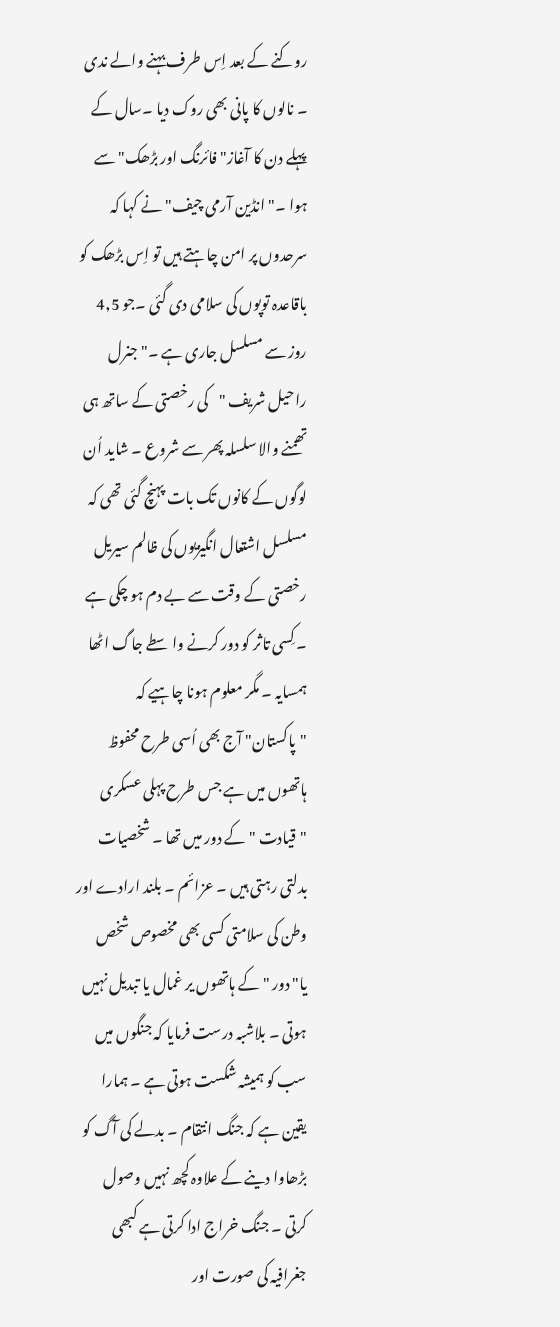روکنے کے بعد اِس طرف بہنے والے ندی ۔ نالوں کا پانی بھی روک دیا ۔سال کے پہلے دن کا آغاز" فائرنگ اور بڑھک" سے ہوا ۔" انڈین آرمی چیف" نے کہا کہ سرحدوں پر امن چاہتے ہیں تو اِس بڑھک کو باقاعدہ توپوں کی سلامی دی گئی ۔جو 4,5 روز سے مسلسل جاری ہے ۔" جنرل راحیل شریف "کی رخصتی کے ساتھ ہی تھمنے والا سلسلہ پھر سے شروع ۔ شاید اُن لوگوں کے کانوں تک بات پہنچ گئی تھی کہ مسلسل اشتعال انگیزیوں کی ظالم سیریل رخصتی کے وقت سے بے دم ہو چکی ہے ۔ کِسی تاثر کو دور کرنے واسطے جاگ اٹھا ہمسایہ ۔ مگر معلوم ہونا چاہیے کہ "پاکستان" آج بھی اُسی طرح محفوظ ہاتھوں میں ہے جس طرح پہلی عسکری "قیادت "کے دور میں تھا ۔ شخصیات بدلتی رہتی ہیں ۔ عزائم ۔ بلند ارادے اور وطن کی سلامتی کسی بھی مخصوص شخص یا" دور "کے ہاتھوں یر غمال یا تبدیل نہیں ہوتی ۔ بلاشبہ درست فرمایا کہ جنگوں میں سب کو ہمیشہ شکست ہوتی ہے ۔ ہمارا یقین ہے کہ جنگ انتقام ۔ بدلے کی آگ کو بڑھاوا دینے کے علاوہ کچھ نہیں وصول کرتی ۔ جنگ خراج ادا کرتی ہے کبھی جغرافیہ کی صورت اور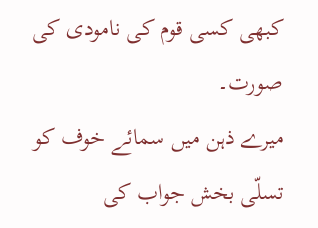کبھی کسی قوم کی نامودی کی صورت۔
میرے ذہن میں سمائے خوف کو تسلّی بخش جواب کی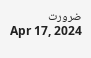ضرورت
Apr 17, 2024